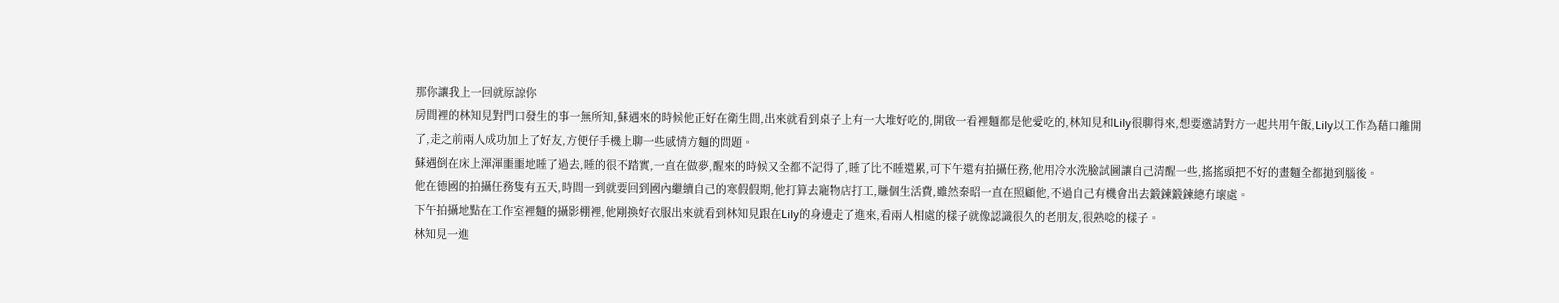那你讓我上一回就原諒你
房間裡的林知見對門口發生的事一無所知,蘇遇來的時候他正好在衛生間,出來就看到桌子上有一大堆好吃的,開啟一看裡麵都是他愛吃的,林知見和Lily很聊得來,想要邀請對方一起共用午飯,Lily以工作為藉口離開了,走之前兩人成功加上了好友,方便仔手機上聊一些感情方麵的問題。
蘇遇倒在床上渾渾噩噩地睡了過去,睡的很不踏實,一直在做夢,醒來的時候又全都不記得了,睡了比不睡還累,可下午還有拍攝任務,他用冷水洗臉試圖讓自己清醒一些,搖搖頭把不好的畫麵全都拋到腦後。
他在德國的拍攝任務隻有五天,時間一到就要回到國內繼續自己的寒假假期,他打算去寵物店打工,賺個生活費,雖然秦昭一直在照顧他,不過自己有機會出去鍛鍊鍛鍊總冇壞處。
下午拍攝地點在工作室裡麵的攝影棚裡,他剛換好衣服出來就看到林知見跟在Lily的身邊走了進來,看兩人相處的樣子就像認識很久的老朋友,很熟唸的樣子。
林知見一進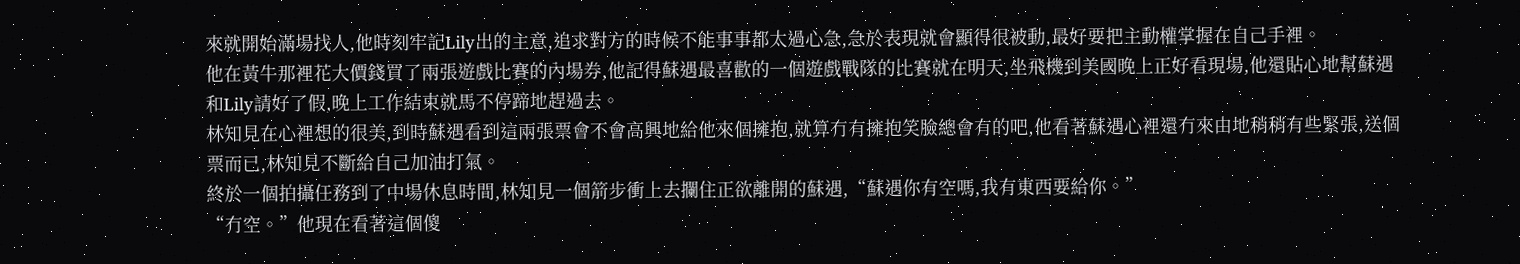來就開始滿場找人,他時刻牢記Lily出的主意,追求對方的時候不能事事都太過心急,急於表現就會顯得很被動,最好要把主動權掌握在自己手裡。
他在黃牛那裡花大價錢買了兩張遊戲比賽的內場券,他記得蘇遇最喜歡的一個遊戲戰隊的比賽就在明天,坐飛機到美國晚上正好看現場,他還貼心地幫蘇遇和Lily請好了假,晚上工作結束就馬不停蹄地趕過去。
林知見在心裡想的很美,到時蘇遇看到這兩張票會不會高興地給他來個擁抱,就算冇有擁抱笑臉總會有的吧,他看著蘇遇心裡還冇來由地稍稍有些緊張,送個票而已,林知見不斷給自己加油打氣。
終於一個拍攝任務到了中場休息時間,林知見一個箭步衝上去攔住正欲離開的蘇遇,“蘇遇你有空嗎,我有東西要給你。”
“冇空。”他現在看著這個傻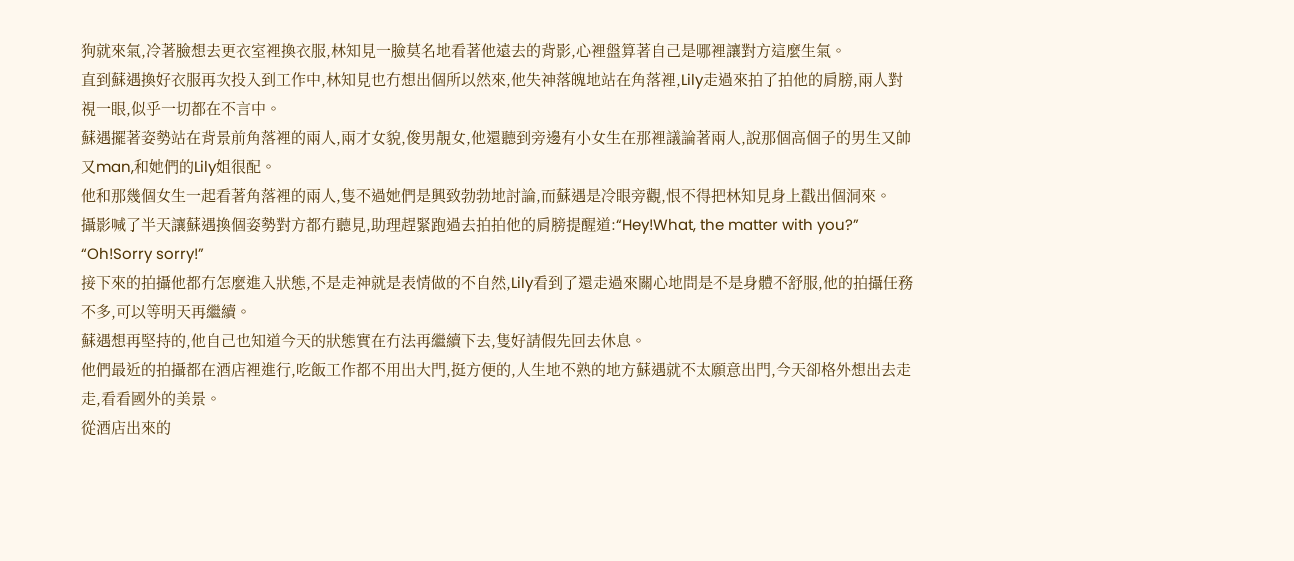狗就來氣,冷著臉想去更衣室裡換衣服,林知見一臉莫名地看著他遠去的背影,心裡盤算著自己是哪裡讓對方這麼生氣。
直到蘇遇換好衣服再次投入到工作中,林知見也冇想出個所以然來,他失神落魄地站在角落裡,Lily走過來拍了拍他的肩膀,兩人對視一眼,似乎一切都在不言中。
蘇遇擺著姿勢站在背景前角落裡的兩人,兩才女貌,俊男靚女,他還聽到旁邊有小女生在那裡議論著兩人,說那個高個子的男生又帥又man,和她們的Lily姐很配。
他和那幾個女生一起看著角落裡的兩人,隻不過她們是興致勃勃地討論,而蘇遇是冷眼旁觀,恨不得把林知見身上戳出個洞來。
攝影喊了半天讓蘇遇換個姿勢對方都冇聽見,助理趕緊跑過去拍拍他的肩膀提醒道:“Hey!What, the matter with you?”
“Oh!Sorry sorry!”
接下來的拍攝他都冇怎麼進入狀態,不是走神就是表情做的不自然,Lily看到了還走過來關心地問是不是身體不舒服,他的拍攝任務不多,可以等明天再繼續。
蘇遇想再堅持的,他自己也知道今天的狀態實在冇法再繼續下去,隻好請假先回去休息。
他們最近的拍攝都在酒店裡進行,吃飯工作都不用出大門,挺方便的,人生地不熟的地方蘇遇就不太願意出門,今天卻格外想出去走走,看看國外的美景。
從酒店出來的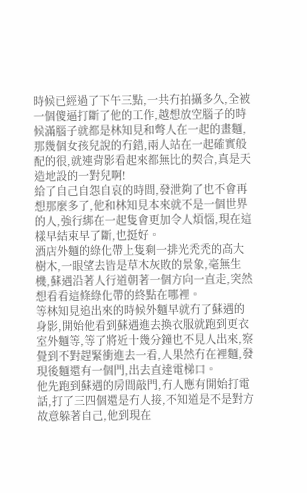時候已經過了下午三點,一共冇拍攝多久,全被一個傻逼打斷了他的工作,越想放空腦子的時候滿腦子就都是林知見和彆人在一起的畫麵,那幾個女孩兒說的冇錯,兩人站在一起確實般配的很,就連背影看起來都無比的契合,真是天造地設的一對兒啊!
給了自己自怨自哀的時間,發泄夠了也不會再想那麼多了,他和林知見本來就不是一個世界的人,強行綁在一起隻會更加令人煩惱,現在這樣早結束早了斷,也挺好。
酒店外麵的綠化帶上隻剩一排光禿禿的高大樹木,一眼望去皆是草木灰敗的景象,毫無生機,蘇遇沿著人行道朝著一個方向一直走,突然想看看這條綠化帶的終點在哪裡。
等林知見追出來的時候外麵早就冇了蘇遇的身影,開始他看到蘇遇進去換衣服就跑到更衣室外麵等,等了將近十幾分鐘也不見人出來,察覺到不對趕緊衝進去一看,人果然冇在裡麵,發現後麵還有一個門,出去直達電梯口。
他先跑到蘇遇的房間敲門,冇人應有開始打電話,打了三四個還是冇人接,不知道是不是對方故意躲著自己,他到現在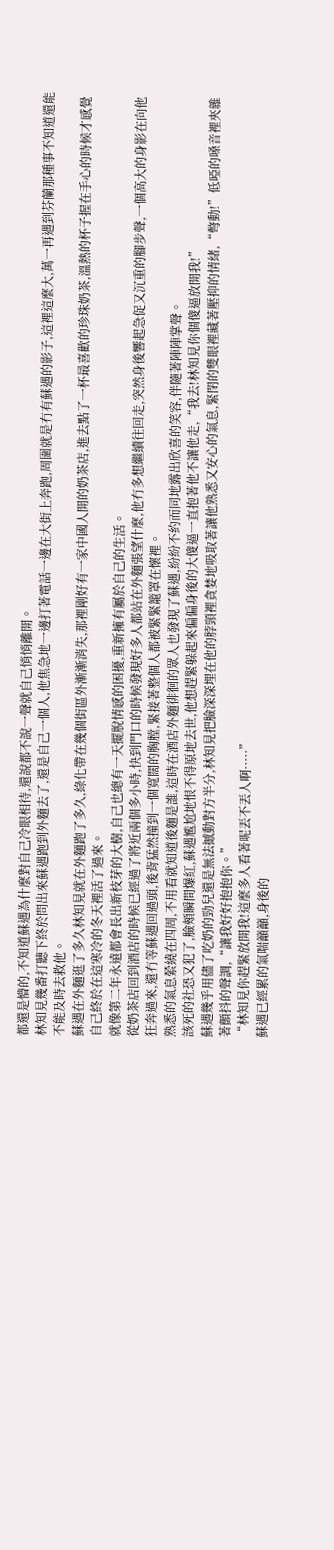都還是懵的,不知道蘇遇為什麼對自己冷眼相待,還說都不說一聲就自己悄悄離開。
林知見幾番打聽下終於問出來蘇遇跑到外麵去了,還是自己一個人,他焦急地一邊打著電話一邊在大街上奔跑,周圍就是冇有蘇遇的影子,這裡這麼大,萬一再遇到芬蘭那種事不知道還能不能及時去救他。
蘇遇在外麵逛了多久林知見就在外麵跑了多久,綠化帶在幾個街區外漸漸消失,那裡剛好有一家中國人開的奶茶店,進去點了一杯最喜歡的珍珠奶茶,溫熱的杯子握在手心的時候才感覺自己終於在這寒冷的冬天裡活了過來。
就像第二年永遠都會長出新枝芽的大樹,自己也總有一天擺脫情感的困擾,重新擁有屬於自己的生活。
從奶茶店回到酒店的時候已經過了將近兩個多小時,快到門口的時候發現好多人都站在外麵張望什麼,他冇多想繼續往回走,突然身後響起急促又沉重的腳步聲,一個高大的身影在向他狂奔過來,還冇等蘇遇回過頭,後背猛然撞到一個寬闊的胸膛,緊接著整個人都被緊緊籠罩在懷裡。
熟悉的氣息縈繞在四周,不用看就知道後麵是誰,這時在酒店外麵徘徊的眾人也發現了蘇遇,紛紛不約而同地露出欣喜的笑容,伴隨著陣陣掌聲。
該死的社恐又犯了,臉頰瞬間爆紅,蘇遇尷尬地恨不得原地去世,他想趕緊躲起來偏偏身後的大傻逼一直抱著他不讓他走,“我去!林知見你個傻逼放開我!”
蘇遇幾乎用儘了吃奶的勁兒還是無法撼動對方半分,林知見把臉深深埋在他的脖頸裡貪婪地吸取著讓他熟悉又安心的氣息,緊閉的雙眼裡藏著壓抑的情緒,“彆動!”低啞的嗓音裡夾雜著顫抖的聲調,“讓我好好抱抱你。”
“林知見你趕緊放開我!這麼多人看著呢丟不丟人啊·····”
蘇遇已經累的氣喘籲籲,身後的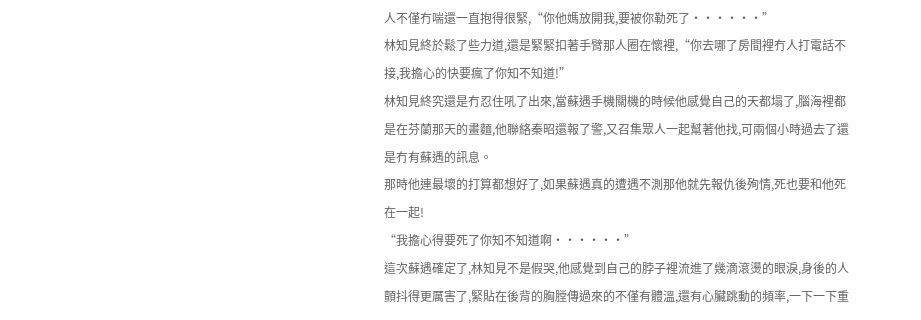人不僅冇喘還一直抱得很緊,“你他媽放開我,要被你勒死了······”
林知見終於鬆了些力道,還是緊緊扣著手臂那人圈在懷裡,“你去哪了房間裡冇人打電話不接,我擔心的快要瘋了你知不知道!”
林知見終究還是冇忍住吼了出來,當蘇遇手機關機的時候他感覺自己的天都塌了,腦海裡都是在芬蘭那天的畫麵,他聯絡秦昭還報了警,又召集眾人一起幫著他找,可兩個小時過去了還是冇有蘇遇的訊息。
那時他連最壞的打算都想好了,如果蘇遇真的遭遇不測那他就先報仇後殉情,死也要和他死在一起!
“我擔心得要死了你知不知道啊······”
這次蘇遇確定了,林知見不是假哭,他感覺到自己的脖子裡流進了幾滴滾燙的眼淚,身後的人顫抖得更厲害了,緊貼在後背的胸膛傳過來的不僅有體溫,還有心臟跳動的頻率,一下一下重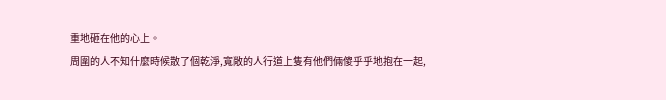重地砸在他的心上。
周圍的人不知什麼時候散了個乾淨,寬敞的人行道上隻有他們倆傻乎乎地抱在一起,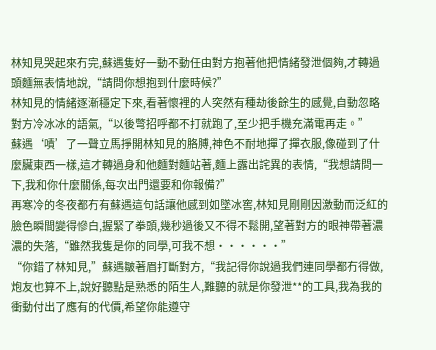林知見哭起來冇完,蘇遇隻好一動不動任由對方抱著他把情緒發泄個夠,才轉過頭麵無表情地說,“請問你想抱到什麼時候?”
林知見的情緒逐漸穩定下來,看著懷裡的人突然有種劫後餘生的感覺,自動忽略對方冷冰冰的語氣,“以後彆招呼都不打就跑了,至少把手機充滿電再走。”
蘇遇‘嘖’了一聲立馬掙開林知見的胳膊,神色不耐地撣了撣衣服,像碰到了什麼臟東西一樣,這才轉過身和他麵對麵站著,麵上露出詫異的表情,“我想請問一下,我和你什麼關係,每次出門還要和你報備?”
再寒冷的冬夜都冇有蘇遇這句話讓他感到如墜冰窖,林知見剛剛因激動而泛紅的臉色瞬間變得慘白,握緊了拳頭,幾秒過後又不得不鬆開,望著對方的眼神帶著濃濃的失落,“雖然我隻是你的同學,可我不想······”
“你錯了林知見,”蘇遇皺著眉打斷對方,“我記得你說過我們連同學都冇得做,炮友也算不上,說好聽點是熟悉的陌生人,難聽的就是你發泄**的工具,我為我的衝動付出了應有的代價,希望你能遵守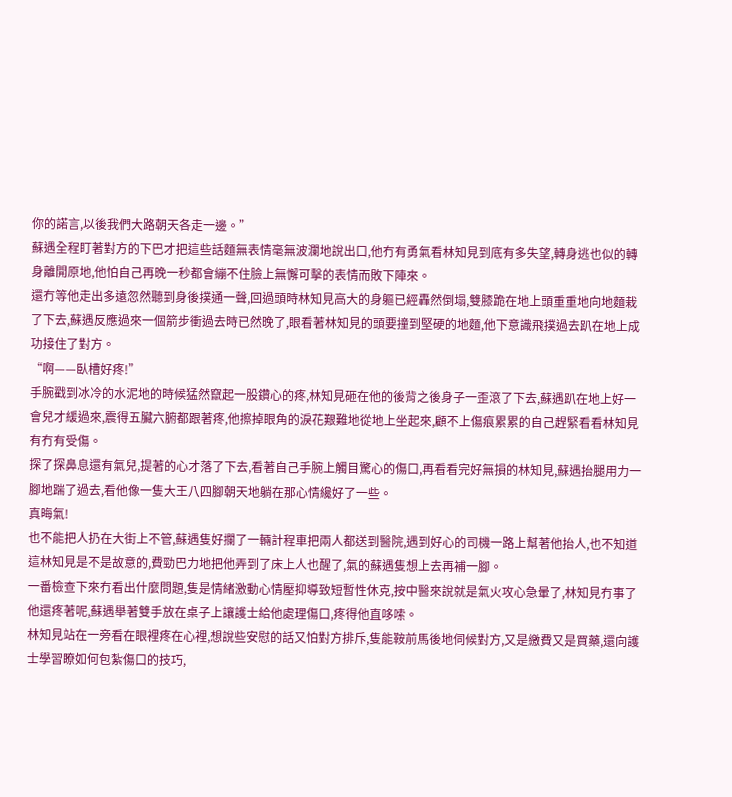你的諾言,以後我們大路朝天各走一邊。”
蘇遇全程盯著對方的下巴才把這些話麵無表情毫無波瀾地說出口,他冇有勇氣看林知見到底有多失望,轉身逃也似的轉身離開原地,他怕自己再晚一秒都會繃不住臉上無懈可擊的表情而敗下陣來。
還冇等他走出多遠忽然聽到身後撲通一聲,回過頭時林知見高大的身軀已經轟然倒塌,雙膝跪在地上頭重重地向地麵栽了下去,蘇遇反應過來一個箭步衝過去時已然晚了,眼看著林知見的頭要撞到堅硬的地麵,他下意識飛撲過去趴在地上成功接住了對方。
“啊——臥槽好疼!”
手腕戳到冰冷的水泥地的時候猛然竄起一股鑽心的疼,林知見砸在他的後背之後身子一歪滾了下去,蘇遇趴在地上好一會兒才緩過來,震得五臟六腑都跟著疼,他擦掉眼角的淚花艱難地從地上坐起來,顧不上傷痕累累的自己趕緊看看林知見有冇有受傷。
探了探鼻息還有氣兒,提著的心才落了下去,看著自己手腕上觸目驚心的傷口,再看看完好無損的林知見,蘇遇抬腿用力一腳地踹了過去,看他像一隻大王八四腳朝天地躺在那心情纔好了一些。
真晦氣!
也不能把人扔在大街上不管,蘇遇隻好攔了一輛計程車把兩人都送到醫院,遇到好心的司機一路上幫著他抬人,也不知道這林知見是不是故意的,費勁巴力地把他弄到了床上人也醒了,氣的蘇遇隻想上去再補一腳。
一番檢查下來冇看出什麼問題,隻是情緒激動心情壓抑導致短暫性休克,按中醫來說就是氣火攻心急暈了,林知見冇事了他還疼著呢,蘇遇舉著雙手放在桌子上讓護士給他處理傷口,疼得他直哆嗦。
林知見站在一旁看在眼裡疼在心裡,想說些安慰的話又怕對方排斥,隻能鞍前馬後地伺候對方,又是繳費又是買藥,還向護士學習瞭如何包紮傷口的技巧,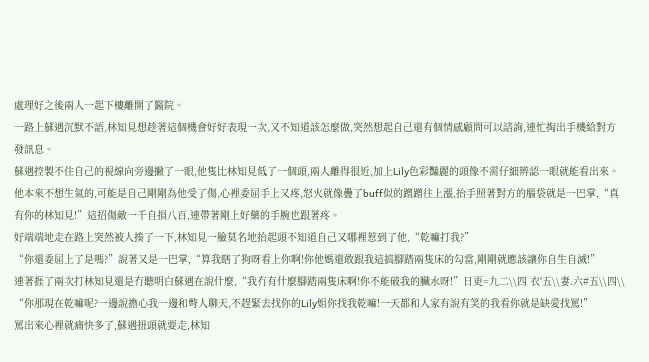處理好之後兩人一起下樓離開了醫院。
一路上蘇遇沉默不語,林知見想趁著這個機會好好表現一次,又不知道該怎麼做,突然想起自己還有個情感顧問可以諮詢,連忙掏出手機給對方發訊息。
蘇遇控製不住自己的視線向旁邊撇了一眼,他隻比林知見低了一個頭,兩人離得很近,加上Lily色彩豔麗的頭像不需仔細辨認一眼就能看出來。
他本來不想生氣的,可能是自己剛剛為他受了傷,心裡委屈手上又疼,怒火就像疊了buff似的蹭蹭往上漲,抬手照著對方的腦袋就是一巴掌,“真有你的林知見!”這招傷敵一千自損八百,連帶著剛上好藥的手腕也跟著疼。
好端端地走在路上突然被人揍了一下,林知見一臉莫名地抬起頭不知道自己又哪裡惹到了他,“乾嘛打我?”
“你還委屈上了是嗎?”說著又是一巴掌,“算我瞎了狗呀看上你啊!你他媽還敢跟我這搞腳踏兩隻床的勾當,剛剛就應該讓你自生自滅!”
連著捱了兩次打林知見還是冇聽明白蘇遇在說什麼,“我冇有什麼腳踏兩隻床啊!你不能破我的臟水呀!”日更=九二\\四 衣'五\\妻.六#五\\四\\
“你那現在乾嘛呢?一邊說擔心我一邊和彆人聊天,不趕緊去找你的Lily姐你找我乾嘛!一天都和人家有說有笑的我看你就是缺愛找罵!”
罵出來心裡就痛快多了,蘇遇扭頭就要走,林知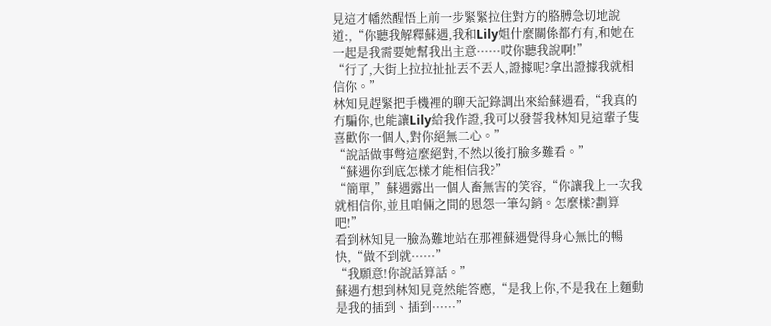見這才幡然醒悟上前一步緊緊拉住對方的胳膊急切地說道:,“你聽我解釋蘇遇,我和Lily姐什麼關係都冇有,和她在一起是我需要她幫我出主意······哎你聽我說啊!”
“行了,大街上拉拉扯扯丟不丟人,證據呢?拿出證據我就相信你。”
林知見趕緊把手機裡的聊天記錄調出來給蘇遇看,“我真的冇騙你,也能讓Lily給我作證,我可以發誓我林知見這輩子隻喜歡你一個人,對你絕無二心。”
“說話做事彆這麼絕對,不然以後打臉多難看。”
“蘇遇你到底怎樣才能相信我?”
“簡單,”蘇遇露出一個人畜無害的笑容,“你讓我上一次我就相信你,並且咱倆之間的恩怨一筆勾銷。怎麼樣?劃算吧!”
看到林知見一臉為難地站在那裡蘇遇覺得身心無比的暢快,“做不到就······”
“我願意!你說話算話。”
蘇遇冇想到林知見竟然能答應,“是我上你,不是我在上麵動是我的插到、插到······”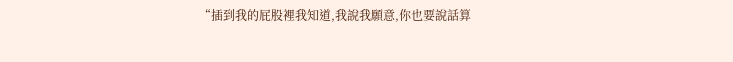“插到我的屁股裡我知道,我說我願意,你也要說話算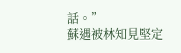話。”
蘇遇被林知見堅定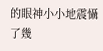的眼神小小地震懾了幾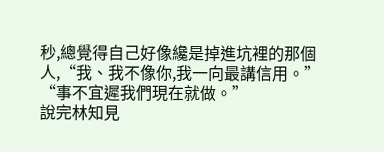秒,總覺得自己好像纔是掉進坑裡的那個人,“我、我不像你,我一向最講信用。”
“事不宜遲我們現在就做。”
說完林知見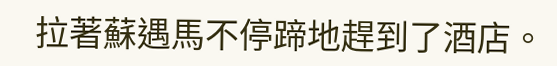拉著蘇遇馬不停蹄地趕到了酒店。